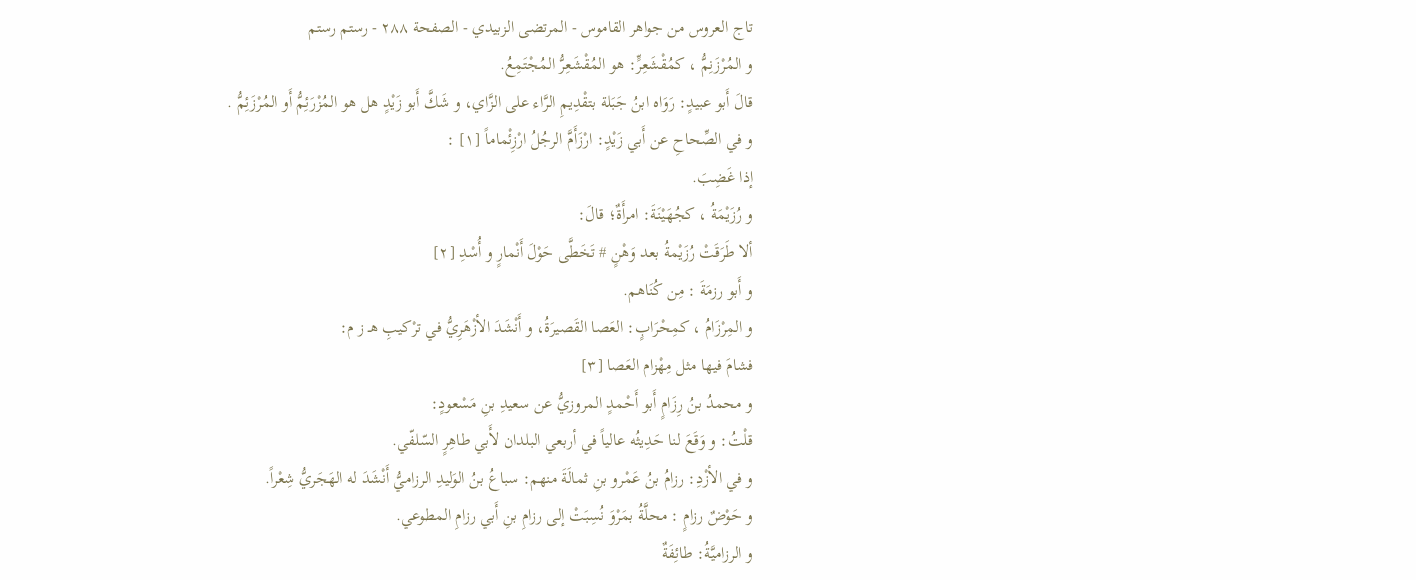تاج العروس من جواهر القاموس - المرتضى الزبيدي - الصفحة ٢٨٨ - رستم رستم
و المُرْزَنِمُّ ، كمُقْشَعِرٍّ: هو المُقْشَعِرُّ المُجْتَمِعُ.
قالَ أَبو عبيدٍ: رَوَاه ابنُ جَبَلة بتقْدِيمِ الرَّاء على الزَّاي، و شَكَّ أَبو زَيْدٍ هل هو المُزْرَئِمُّ أَو المُرْزَئِمُّ .
و في الصِّحاحِ عن أَبي زَيْدٍ: ارْزَأَمَّ الرجُلُ ارْزِئْماماً [١] :
إذا غَضِبَ.
و رُزَيْمَةُ ، كجُهَيْنَةَ: امرأَةٌ؛ قالَ:
ألا طَرَقَتْ رُزَيْمةُ بعد وَهْنٍ # تَخَطَّى حَوْلَ أَنْمارٍ و أُسْدِ [٢]
و أَبو رزمَةَ : مِن كُنَاهم.
و المِرْزَامُ ، كمِحْرَابٍ: العَصا القَصيرَةُ، و أَنْشَدَ الأزْهَرِيُّ في ترْكيبِ هـ ز م:
فشامَ فيها مثل مِهْزام العَصا [٣]
و محمدُ بنُ رِزَامٍ أَبو أَحْمدٍ المروزيُّ عن سعيدِ بنِ مَسْعودٍ:
قلْتُ: و وَقَعَ لنا حَدِيثُه عالياً في أربعي البلدان لأَبي طاهِرٍ السّلفّي.
و في الأزْدِ: رزامُ بنُ عَمْرو بنِ ثمالَةَ منهم: سباعُ بنُ الوَليدِ الرزاميُّ أَنْشَدَ له الهَجَريُّ شِعْراً.
و حَوْضٌ رزامٍ : محلَّةُ بمَرْوَ نُسِبَتْ إلى رزامِ بنِ أَبي رزامِ المطوعي.
و الرزاميَّةُ: طائِفَةٌ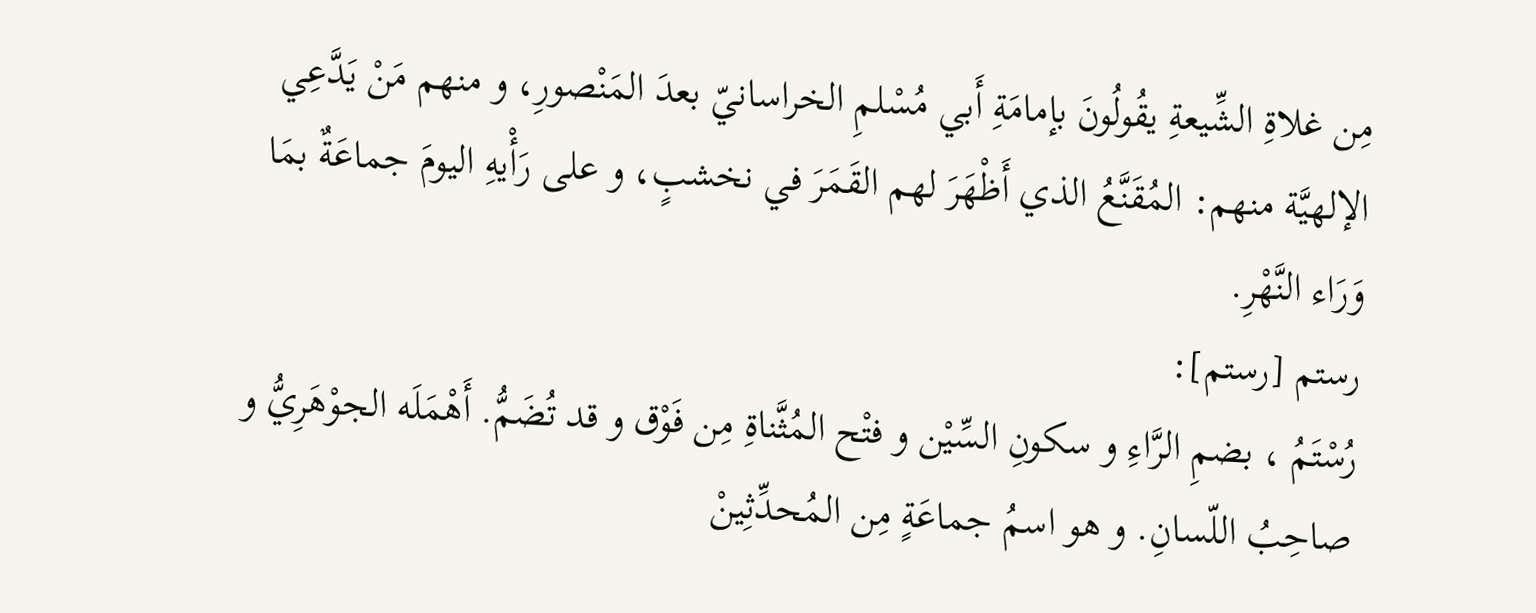مِن غلاةِ الشِّيعةِ يقُولُونَ بإمامَةِ أَبي مُسْلمِ الخراسانيّ بعدَ المَنْصورِ، و منهم مَنْ يَدَّعِي الإلهيَّة منهم: المُقَنَّعُ الذي أَظْهَرَ لهم القَمَرَ في نخشبٍ، و على رَأْيهِ اليومَ جماعَةٌ بمَا وَرَاء النَّهْرِ.
رستم [رستم]:
رُسْتَمُ ، بضمِ الرَّاءِ و سكونِ السِّيْن و فتْح المُثَّناةِ مِن فَوْق و قد تُضَمُّ. أَهْمَلَه الجوْهَرِيُّ و صاحِبُ اللّسانِ. و هو اسمُ جماعَةٍ مِن المُحدِّثِينْ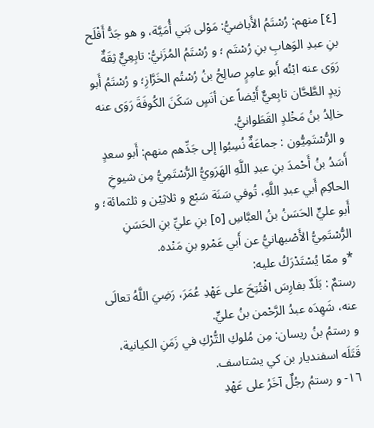[٤] منهم: رُسْتَمُ الأَباضيُّ: مَوْلى بَني أُمَيَّة، و هو جَدُّ أَفْلَح بنِ عبدِ الوَهابِ بنِ رُسْتَم ؛ و رُسْتَمُ المُزَنيُّ: تابِعِيٌّ ثِقَةٌ رَوَى عنه ابْنُه أَبو عامِرٍ صالِحُ بنُ رُسْتُم الخَرَّازِ؛ و رُسْتَمُ أَبو زيدٍ الطَّحَّان تابِعيٌّ أَيْضاً عن أنَسٍ سَكَنَ الكُوفَةَ رَوَى عنه خالِدُ بنُ مَخْلدٍ القَطَوانيُّ.
و الرُّسْتَمِيُّون : جماعَةٌ نُسِبُوا إلى جَدِّهم منهم: أَبو سعدٍ أَسَدُ بنُ أَحْمدَ بنِ عبدِ اللَّهِ الهَرَويُّ الرُّسْتَمِيُّ مِن شيوخِ الحاكِمِ أَبي عبدِ اللَّهِ، تُوفي سَنَة سَبْع و ثلاثِيْن و ثلثمائة؛ و أَبو عليٍّ الحَسَنُ بنُ العبَّاسِ [٥] بنِ عليِّ بنِ الحَسَنِ الرُّسْتَمِيُّ الأَصْبهانيُّ عن أَبي عَمْرو بنِ مَنْده.
*و ممّا يُسْتَدْرَكُ عليه:
رستمٌ : بَلَدٌ بفارِسَ افْتُتِحَ على عَهْدِ عُمَرَ، رَضِيَ اللَّهُ تعالَى عنه، شَهِدَه عبدُ الرَّحْمن بنُ عليٍّ.
و رستمُ بنُ ريسان: مِن مُلوكِ التُّرْكِ في زَمَنِ الكيانية، قَتَلَه اسفنديار بن كي يشتاسف.
١٦- و رستمُ رجُلٌ آخَرُ على عَهْدِ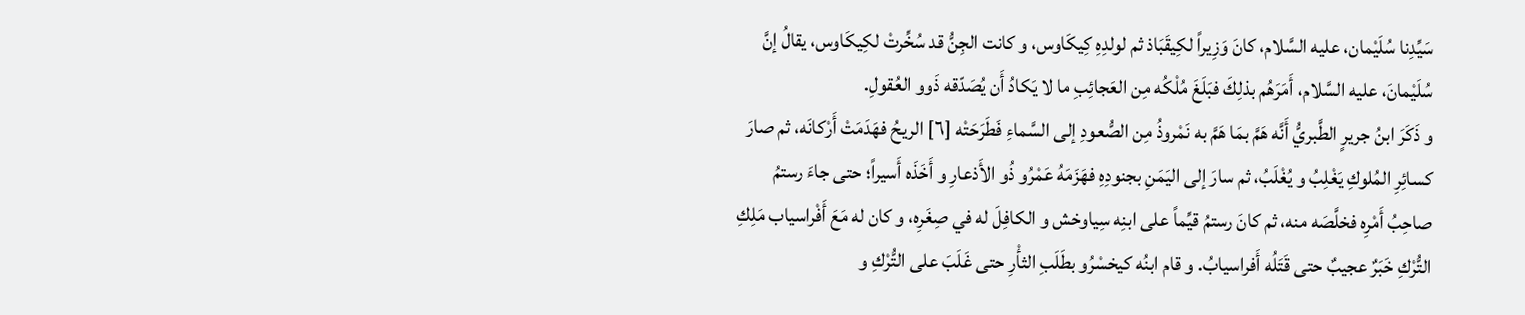سَيِّدِنا سُلَيْمان، عليه السَّلام، كانَ وَزِيراً لكِيقَبَاذ ثم لولدِهِ كِيكَاوس، و كانت الجِنُّ قد سُخِّرتْ لكِيكَاوس، يقالُ إنَّ سُلَيْمانَ، عليه السَّلام، أَمَرَهُم بذلِكَ فبَلَغَ مُلْكُه مِن العَجائِبِ ما لا يَكادُ أَن يُصَدّقه ذَوو العُقولِ.
و ذَكَرَ ابنُ جريرٍ الطَّبريُّ أَنَّه هَمَّ بمَا هَمَّ به نَمْروذُ مِن الصُّعودِ إلى السَّماءِ فَطَرَحَتْه [٦] الريحُ فهَدَمَتْ أَرْكانَه، ثم صارَ كسائِرِ المُلوكِ يَغْلِبُ و يُغْلَبُ، ثم سارَ إلى اليَمَنِ بجنودِهِ فهَزَمَهُ عَمْرُو ذُو الأَذعارِ و أَخَذَه أَسيراً؛ حتى جاءَ رستمُ صاحِبُ أَمْرِه فخلَّصَه منه، ثم كانَ رستمُ قيِّماً على ابنِه سِياوخش و الكافِلَ له في صِغَرِه، و كان له مَعَ أَفْراسياب مَلِكِ التُّرْكِ خَبَرٌ عجيبٌ حتى قَتَلُه أَفراسيابُ. و قام ابنُه كيخسْرُو بطَلَبِ الثأْرِ حتى غَلَبَ على التُّرْكِ و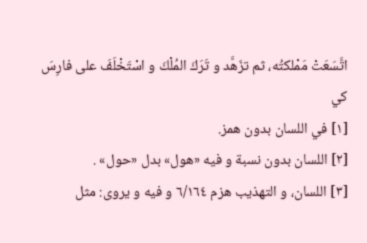اتَّسَعَتْ مَمْلكتُه، ثم تزَهَّد و تَرَكَ المُلْكَ و اسْتَخْلَفَ على فارِسَ كي
[١] في اللسان بدون همز.
[٢] اللسان بدون نسبة و فيه «هول» بدل «حول» .
[٣] اللسان، و التهذيب هزم ٦/١٦٤ و فيه و يروى: مثل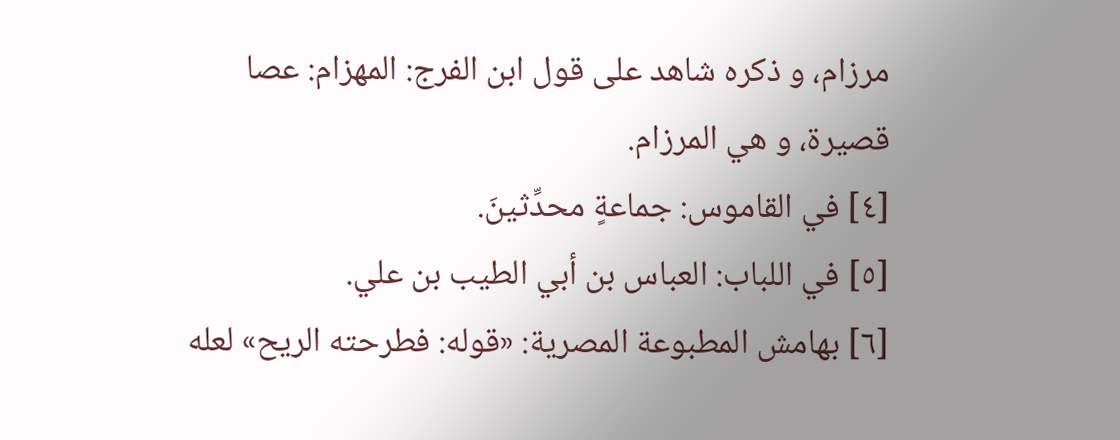مرزام، و ذكره شاهد على قول ابن الفرج: المهزام: عصا قصيرة، و هي المرزام.
[٤] في القاموس: جماعةٍ محدِّثينَ.
[٥] في اللباب: العباس بن أبي الطيب بن علي.
[٦] بهامش المطبوعة المصرية: «قوله: فطرحته الريح» لعله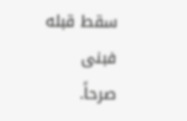سقط قبله فبنى صرحاً.